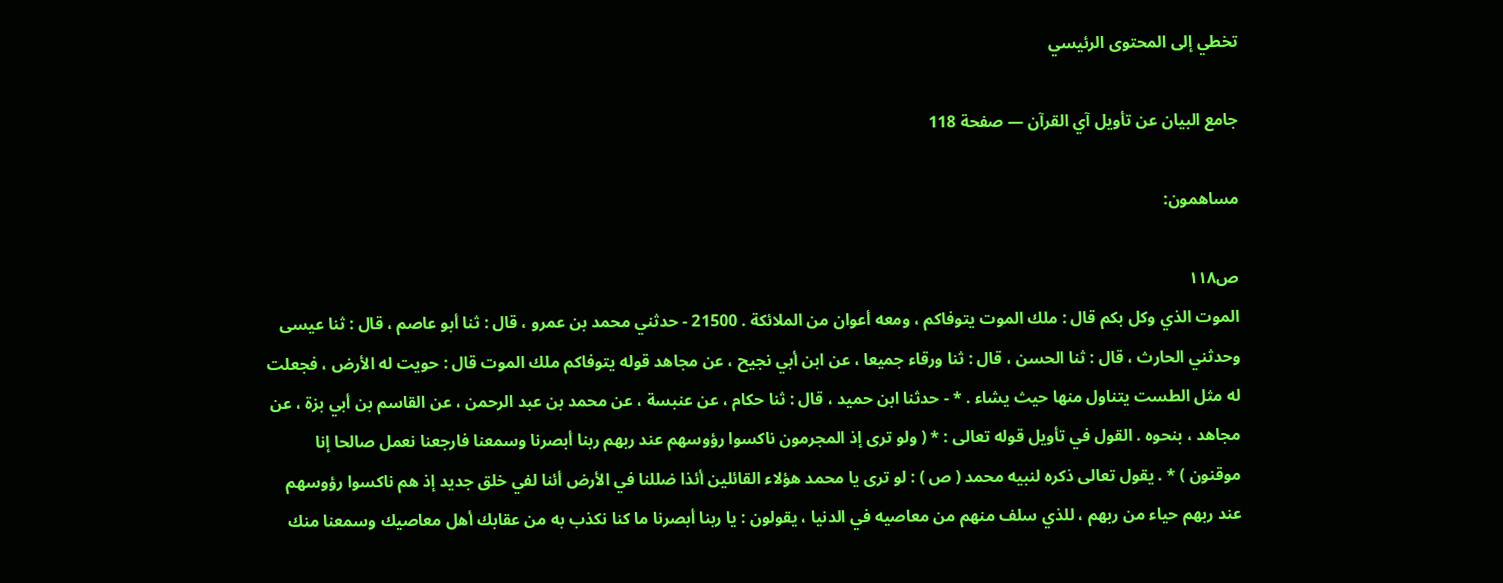تخطي إلى المحتوى الرئيسي

جامع البيان عن تأويل آي القرآن — صفحة 118

مساهمون:

ص١١٨
الموت الذي وكل بكم قال : ملك الموت يتوفاكم ، ومعه أعوان من الملائكة . 21500 - حدثني محمد بن عمرو ، قال : ثنا أبو عاصم ، قال : ثنا عيسى وحدثني الحارث ، قال : ثنا الحسن ، قال : ثنا ورقاء جميعا ، عن ابن أبي نجيح ، عن مجاهد قوله يتوفاكم ملك الموت قال : حويت له الأرض ، فجعلت له مثل الطست يتناول منها حيث يشاء . * - حدثنا ابن حميد ، قال : ثنا حكام ، عن عنبسة ، عن محمد بن عبد الرحمن ، عن القاسم بن أبي بزة ، عن مجاهد ، بنحوه . القول في تأويل قوله تعالى : * ( ولو ترى إذ المجرمون ناكسوا رؤوسهم عند ربهم ربنا أبصرنا وسمعنا فارجعنا نعمل صالحا إنا موقنون ) * . يقول تعالى ذكره لنبيه محمد ( ص ) : لو ترى يا محمد هؤلاء القائلين أئذا ضللنا في الأرض أئنا لفي خلق جديد إذ هم ناكسوا رؤوسهم عند ربهم حياء من ربهم ، للذي سلف منهم من معاصيه في الدنيا ، يقولون : يا ربنا أبصرنا ما كنا نكذب به من عقابك أهل معاصيك وسمعنا منك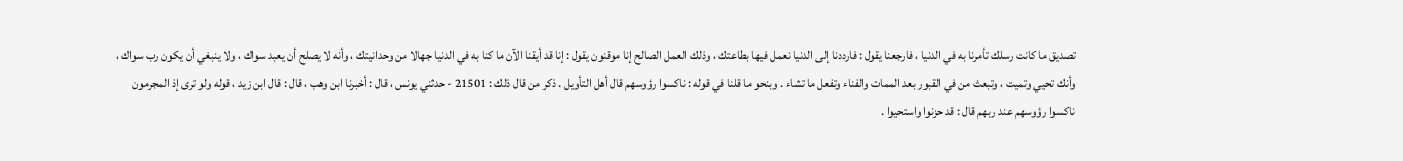تصديق ما كانت رسلك تأمرنا به في الدنيا ، فارجعنا يقول : فارددنا إلى الدنيا نعمل فيها بطاعتك ، وذلك العمل الصالح إنا موقنون يقول : إنا قد أيقنا الآن ما كنا به في الدنيا جهالا من وحدانيتك ، وأنه لا يصلح أن يعبد سواك ، ولا ينبغي أن يكون رب سواك ، وأنك تحيي وتميت ، وتبعث من في القبور بعد الممات والفناء وتفعل ما تشاء . وبنحو ما قلنا في قوله : ناكسوا رؤوسهم قال أهل التأويل . ذكر من قال ذلك : 21501 - حدثني يونس ، قال : أخبرنا ابن وهب ، قال : قال ابن زيد ، قوله ولو ترى إذ المجرمون ناكسوا رؤوسهم عند ربهم قال : قد حزنوا واستحيوا .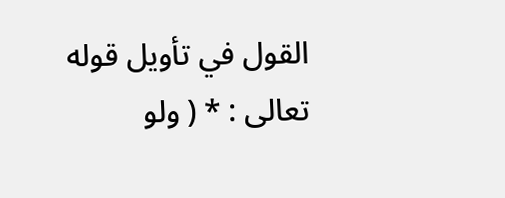القول في تأويل قوله تعالى : * ( ولو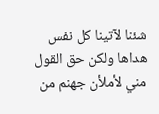شئنا لآتينا كل نفس هداها ولكن حق القول مني لأملأن جهنم من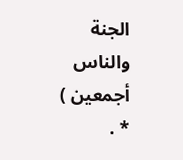الجنة والناس أجمعين ) * .